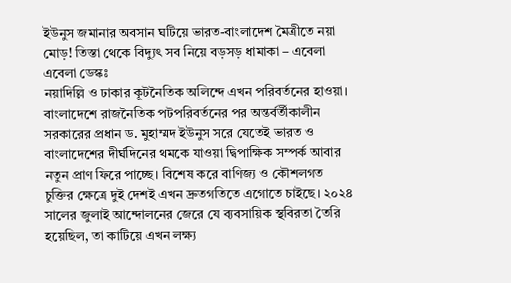ইউনুস জমানার অবসান ঘটিয়ে ভারত-বাংলাদেশ মৈত্রীতে নয়া মোড়! তিস্তা থেকে বিদ্যুৎ সব নিয়ে বড়সড় ধামাকা – এবেলা
এবেলা ডেস্কঃ
নয়াদিল্লি ও ঢাকার কূটনৈতিক অলিন্দে এখন পরিবর্তনের হাওয়া। বাংলাদেশে রাজনৈতিক পটপরিবর্তনের পর অন্তর্বর্তীকালীন সরকারের প্রধান ড. মুহাম্মদ ইউনুস সরে যেতেই ভারত ও বাংলাদেশের দীর্ঘদিনের থমকে যাওয়া দ্বিপাক্ষিক সম্পর্ক আবার নতুন প্রাণ ফিরে পাচ্ছে। বিশেষ করে বাণিজ্য ও কৌশলগত চুক্তির ক্ষেত্রে দুই দেশই এখন দ্রুতগতিতে এগোতে চাইছে। ২০২৪ সালের জুলাই আন্দোলনের জেরে যে ব্যবসায়িক স্থবিরতা তৈরি হয়েছিল, তা কাটিয়ে এখন লক্ষ্য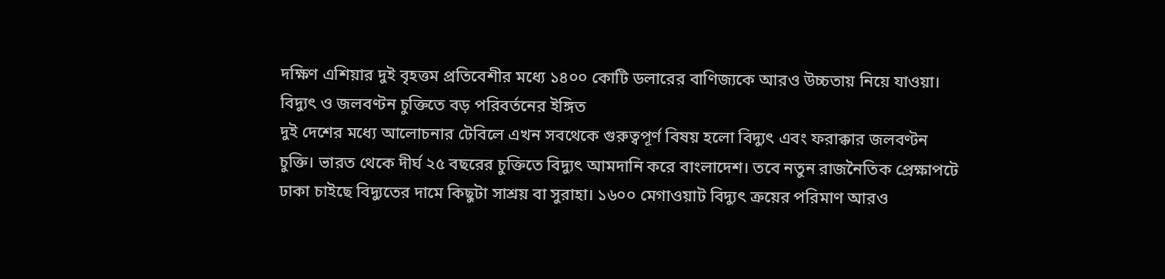দক্ষিণ এশিয়ার দুই বৃহত্তম প্রতিবেশীর মধ্যে ১৪০০ কোটি ডলারের বাণিজ্যকে আরও উচ্চতায় নিয়ে যাওয়া।
বিদ্যুৎ ও জলবণ্টন চুক্তিতে বড় পরিবর্তনের ইঙ্গিত
দুই দেশের মধ্যে আলোচনার টেবিলে এখন সবথেকে গুরুত্বপূর্ণ বিষয় হলো বিদ্যুৎ এবং ফরাক্কার জলবণ্টন চুক্তি। ভারত থেকে দীর্ঘ ২৫ বছরের চুক্তিতে বিদ্যুৎ আমদানি করে বাংলাদেশ। তবে নতুন রাজনৈতিক প্রেক্ষাপটে ঢাকা চাইছে বিদ্যুতের দামে কিছুটা সাশ্রয় বা সুরাহা। ১৬০০ মেগাওয়াট বিদ্যুৎ ক্রয়ের পরিমাণ আরও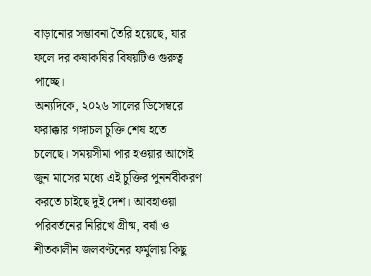বাড়ানোর সম্ভাবনা তৈরি হয়েছে, যার ফলে দর কষাকষির বিষয়টিও গুরুত্ব পাচ্ছে।
অন্যদিকে, ২০২৬ সালের ডিসেম্বরে ফরাক্কার গঙ্গাচল চুক্তি শেষ হতে চলেছে। সময়সীমা পার হওয়ার আগেই জুন মাসের মধ্যে এই চুক্তির পুনর্নবীকরণ করতে চাইছে দুই দেশ। আবহাওয়া পরিবর্তনের নিরিখে গ্রীষ্ম, বর্ষা ও শীতকালীন জলবণ্টনের ফর্মুলায় কিছু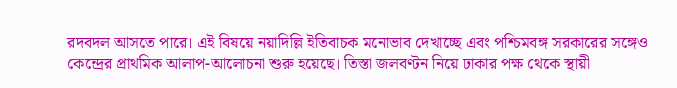রদবদল আসতে পারে। এই বিষয়ে নয়াদিল্লি ইতিবাচক মনোভাব দেখাচ্ছে এবং পশ্চিমবঙ্গ সরকারের সঙ্গেও কেন্দ্রের প্রাথমিক আলাপ-আলোচনা শুরু হয়েছে। তিস্তা জলবণ্টন নিয়ে ঢাকার পক্ষ থেকে স্থায়ী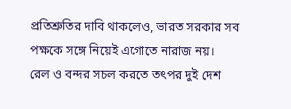প্রতিশ্রুতির দাবি থাকলেও, ভারত সরকার সব পক্ষকে সঙ্গে নিয়েই এগোতে নারাজ নয়।
রেল ও বন্দর সচল করতে তৎপর দুই দেশ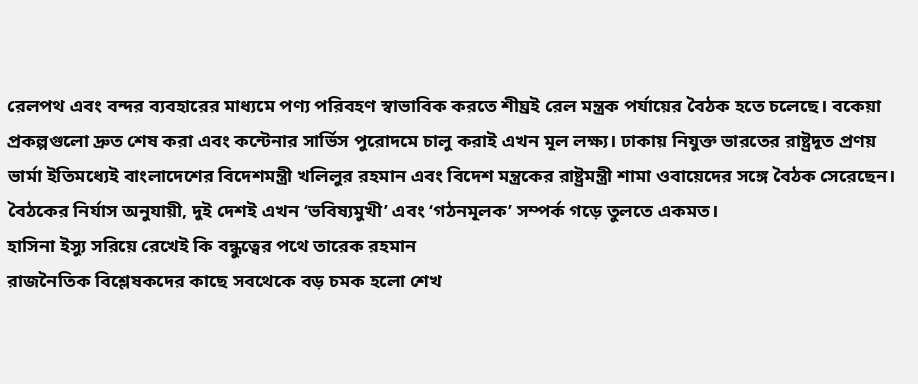রেলপথ এবং বন্দর ব্যবহারের মাধ্যমে পণ্য পরিবহণ স্বাভাবিক করতে শীঘ্রই রেল মন্ত্রক পর্যায়ের বৈঠক হতে চলেছে। বকেয়া প্রকল্পগুলো দ্রুত শেষ করা এবং কন্টেনার সার্ভিস পুরোদমে চালু করাই এখন মূল লক্ষ্য। ঢাকায় নিযুক্ত ভারতের রাষ্ট্রদূত প্রণয় ভার্মা ইতিমধ্যেই বাংলাদেশের বিদেশমন্ত্রী খলিলুর রহমান এবং বিদেশ মন্ত্রকের রাষ্ট্রমন্ত্রী শামা ওবায়েদের সঙ্গে বৈঠক সেরেছেন। বৈঠকের নির্যাস অনুযায়ী, দুই দেশই এখন ‘ভবিষ্যমুখী’ এবং ‘গঠনমূলক’ সম্পর্ক গড়ে তুলতে একমত।
হাসিনা ইস্যু সরিয়ে রেখেই কি বন্ধুত্বের পথে তারেক রহমান
রাজনৈতিক বিশ্লেষকদের কাছে সবথেকে বড় চমক হলো শেখ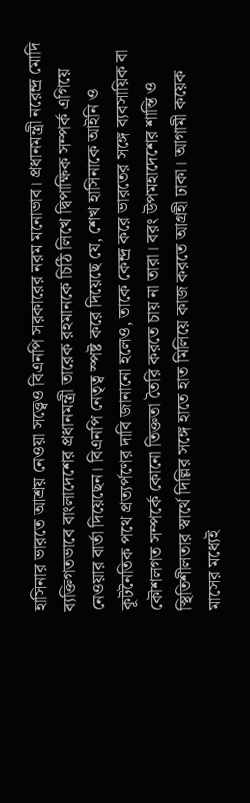হাসিনার ভারতে আশ্রয় নেওয়া সত্ত্বেও বিএনপি সরকারের নরম মনোভাব। প্রধানমন্ত্রী নরেন্দ্র মোদি ব্যক্তিগতভাবে বাংলাদেশের প্রধানমন্ত্রী তারেক রহমানকে চিঠি লিখে দ্বিপাক্ষিক সম্পর্ক এগিয়ে নেওয়ার বার্তা দিয়েছেন। বিএনপি নেতৃত্ব স্পষ্ট করে দিয়েছে যে, শেখ হাসিনাকে আইনি ও কূটনৈতিক পথে প্রত্যর্পণের দাবি জানানো হলেও, তাকে কেন্দ্র করে ভারতের সঙ্গে ব্যবসায়িক বা কৌশলগত সম্পর্কে কোনো তিক্ততা তৈরি করতে চায় না তারা। বরং উপমহাদেশের শান্তি ও স্থিতিশীলতার স্বার্থে দিল্লির সঙ্গে হাতে হাত মিলিয়ে কাজ করতে আগ্রহী ঢাকা। আগামী কয়েক মাসের মধ্যেই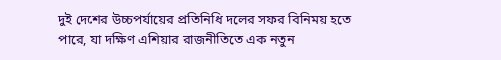দুই দেশের উচ্চপর্যায়ের প্রতিনিধি দলের সফর বিনিময় হতে পারে, যা দক্ষিণ এশিয়ার রাজনীতিতে এক নতুন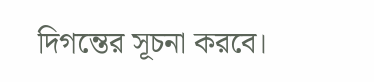দিগন্তের সূচনা করবে।